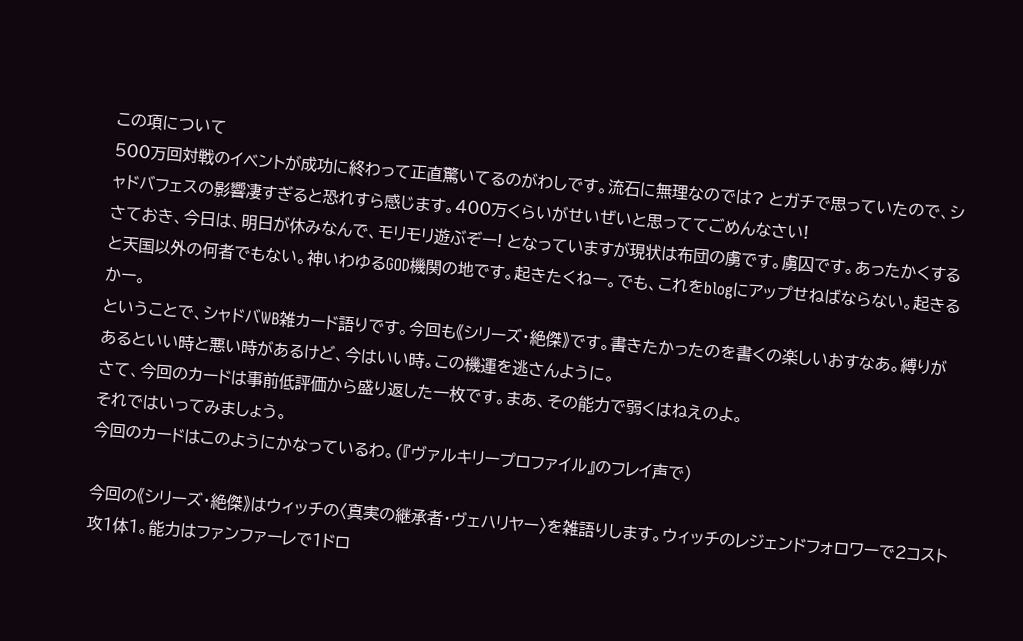この項について
500万回対戦のイベントが成功に終わって正直驚いてるのがわしです。流石に無理なのでは? とガチで思っていたので、シャドバフェスの影響凄すぎると恐れすら感じます。400万くらいがせいぜいと思っててごめんなさい!
さておき、今日は、明日が休みなんで、モリモリ遊ぶぞー! となっていますが現状は布団の虜です。虜囚です。あったかくすると天国以外の何者でもない。神いわゆるGOD機関の地です。起きたくねー。でも、これをblogにアップせねばならない。起きるかー。
ということで、シャドバWB雑カード語りです。今回も《シリーズ・絶傑》です。書きたかったのを書くの楽しいおすなあ。縛りがあるといい時と悪い時があるけど、今はいい時。この機運を逃さんように。
さて、今回のカードは事前低評価から盛り返した一枚です。まあ、その能力で弱くはねえのよ。
それではいってみましょう。
今回のカードはこのようにかなっているわ。(『ヴァルキリープロファイル』のフレイ声で)

今回の《シリーズ・絶傑》はウィッチの〈真実の継承者・ヴェハリヤー〉を雑語りします。ウィッチのレジェンドフォロワーで2コスト攻1体1。能力はファンファーレで1ドロ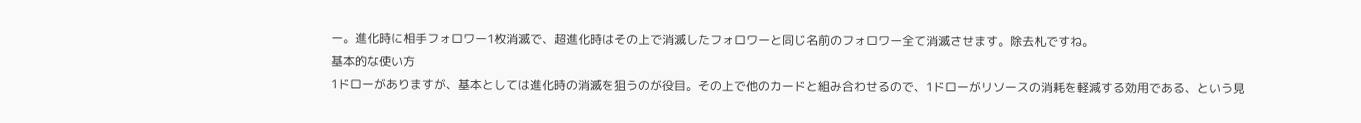ー。進化時に相手フォロワー1枚消滅で、超進化時はその上で消滅したフォロワーと同じ名前のフォロワー全て消滅させます。除去札ですね。
基本的な使い方
1ドローがありますが、基本としては進化時の消滅を狙うのが役目。その上で他のカードと組み合わせるので、1ドローがリソースの消耗を軽減する効用である、という見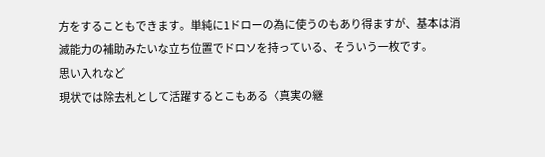方をすることもできます。単純に1ドローの為に使うのもあり得ますが、基本は消滅能力の補助みたいな立ち位置でドロソを持っている、そういう一枚です。
思い入れなど
現状では除去札として活躍するとこもある〈真実の継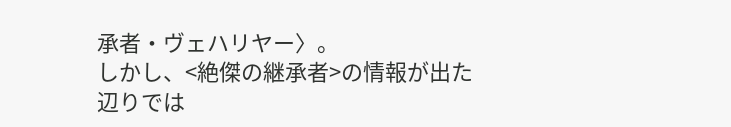承者・ヴェハリヤー〉。
しかし、<絶傑の継承者>の情報が出た辺りでは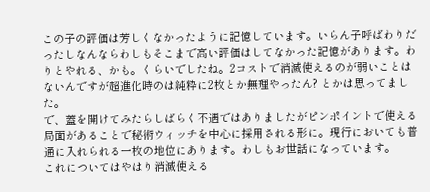この子の評価は芳しくなかったように記憶しています。いらん子呼ばわりだったしなんならわしもそこまで高い評価はしてなかった記憶があります。わりとやれる、かも。くらいでしたね。2コストで消滅使えるのが弱いことはないんですが超進化時のは純粋に2枚とか無理やったん? とかは思ってました。
で、蓋を開けてみたらしばらく不遇ではありましたがピンポイントで使える局面があることで秘術ウィッチを中心に採用される形に。現行においても普通に入れられる一枚の地位にあります。わしもお世話になっています。
これについてはやはり消滅使える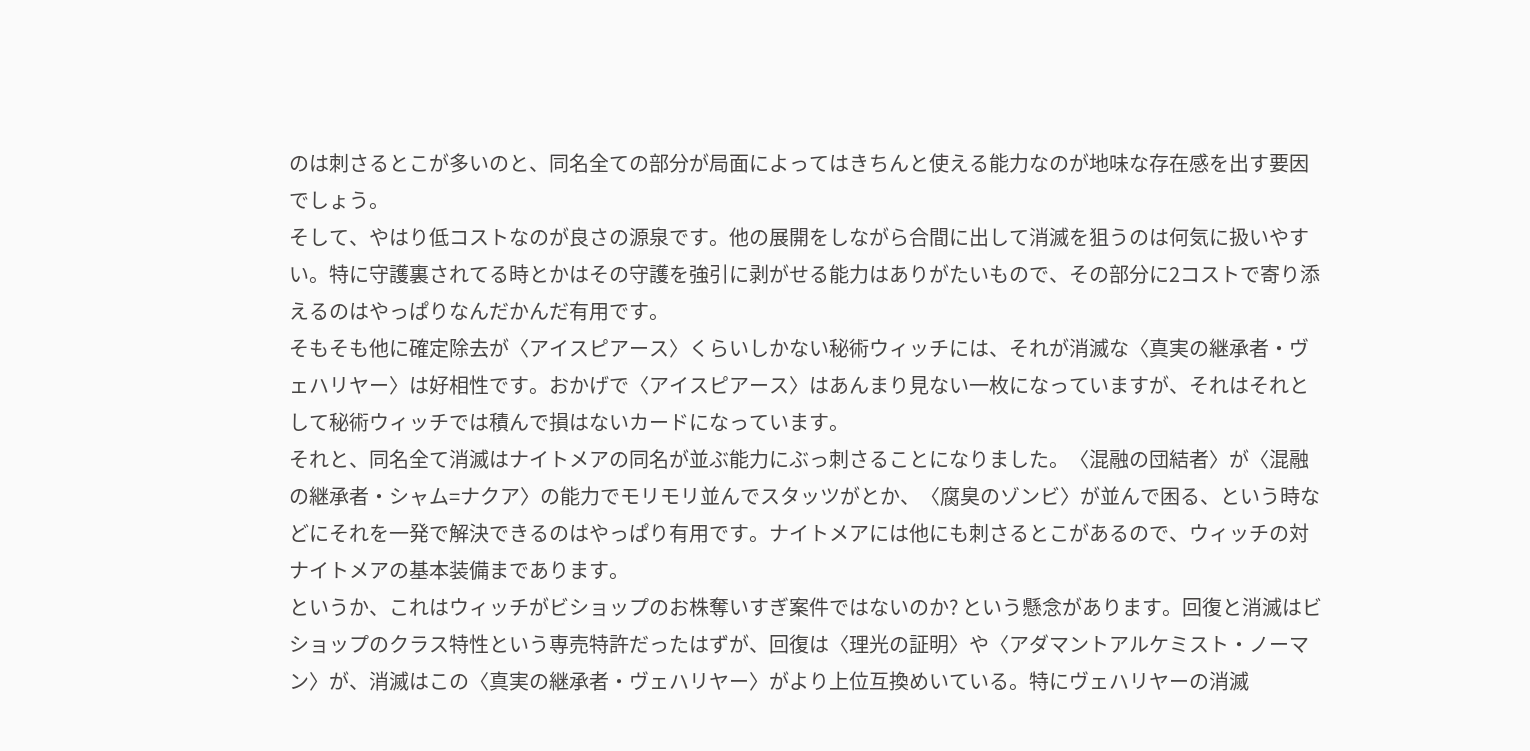のは刺さるとこが多いのと、同名全ての部分が局面によってはきちんと使える能力なのが地味な存在感を出す要因でしょう。
そして、やはり低コストなのが良さの源泉です。他の展開をしながら合間に出して消滅を狙うのは何気に扱いやすい。特に守護裏されてる時とかはその守護を強引に剥がせる能力はありがたいもので、その部分に2コストで寄り添えるのはやっぱりなんだかんだ有用です。
そもそも他に確定除去が〈アイスピアース〉くらいしかない秘術ウィッチには、それが消滅な〈真実の継承者・ヴェハリヤー〉は好相性です。おかげで〈アイスピアース〉はあんまり見ない一枚になっていますが、それはそれとして秘術ウィッチでは積んで損はないカードになっています。
それと、同名全て消滅はナイトメアの同名が並ぶ能力にぶっ刺さることになりました。〈混融の団結者〉が〈混融の継承者・シャム=ナクア〉の能力でモリモリ並んでスタッツがとか、〈腐臭のゾンビ〉が並んで困る、という時などにそれを一発で解決できるのはやっぱり有用です。ナイトメアには他にも刺さるとこがあるので、ウィッチの対ナイトメアの基本装備まであります。
というか、これはウィッチがビショップのお株奪いすぎ案件ではないのか? という懸念があります。回復と消滅はビショップのクラス特性という専売特許だったはずが、回復は〈理光の証明〉や〈アダマントアルケミスト・ノーマン〉が、消滅はこの〈真実の継承者・ヴェハリヤー〉がより上位互換めいている。特にヴェハリヤーの消滅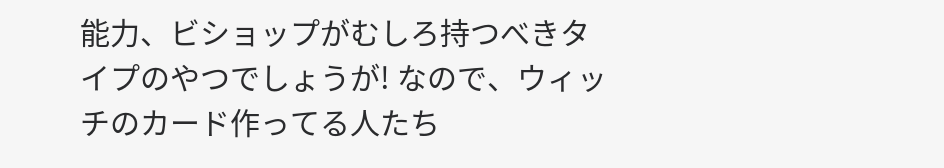能力、ビショップがむしろ持つべきタイプのやつでしょうが! なので、ウィッチのカード作ってる人たち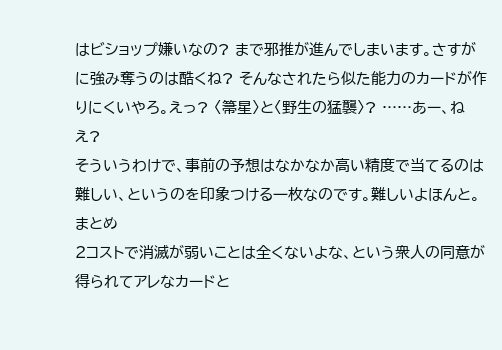はビショップ嫌いなの? まで邪推が進んでしまいます。さすがに強み奪うのは酷くね? そんなされたら似た能力のカードが作りにくいやろ。えっ? 〈箒星〉と〈野生の猛襲〉? ……あー、ねえ?
そういうわけで、事前の予想はなかなか高い精度で当てるのは難しい、というのを印象つける一枚なのです。難しいよほんと。
まとめ
2コストで消滅が弱いことは全くないよな、という衆人の同意が得られてアレなカードと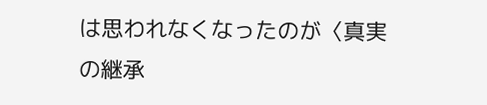は思われなくなったのが〈真実の継承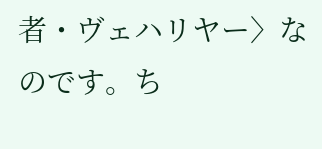者・ヴェハリヤー〉なのです。ち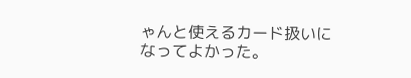ゃんと使えるカード扱いになってよかった。